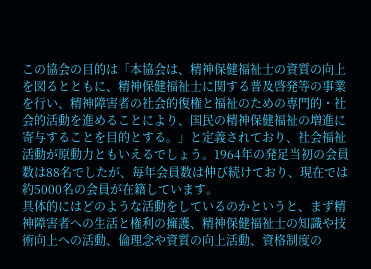この協会の目的は「本協会は、精神保健福祉士の資質の向上を図るとともに、精神保健福祉士に関する普及啓発等の事業を行い、精神障害者の社会的復権と福祉のための専門的・社会的活動を進めることにより、国民の精神保健福祉の増進に寄与することを目的とする。」と定義されており、社会福祉活動が原動力ともいえるでしょう。1964年の発足当初の会員数は88名でしたが、毎年会員数は伸び続けており、現在では約5000名の会員が在籍しています。
具体的にはどのような活動をしているのかというと、まず精神障害者への生活と権利の擁護、精神保健福祉士の知識や技術向上への活動、倫理念や資質の向上活動、資格制度の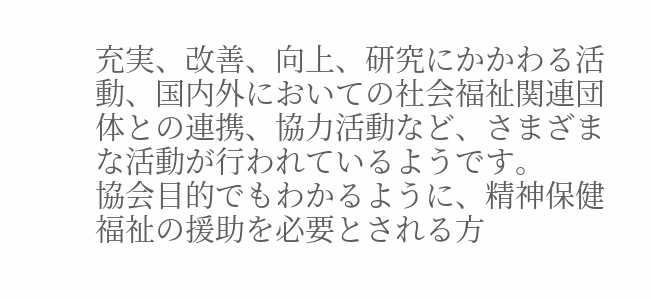充実、改善、向上、研究にかかわる活動、国内外においての社会福祉関連団体との連携、協力活動など、さまざまな活動が行われているようです。
協会目的でもわかるように、精神保健福祉の援助を必要とされる方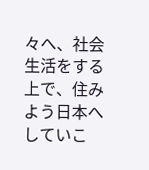々へ、社会生活をする上で、住みよう日本へしていこ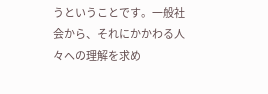うということです。一般社会から、それにかかわる人々への理解を求め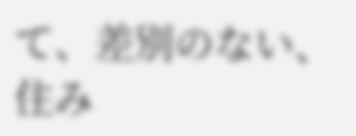て、差別のない、住み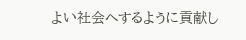よい社会へするように貢献し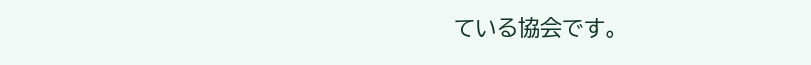ている協会です。